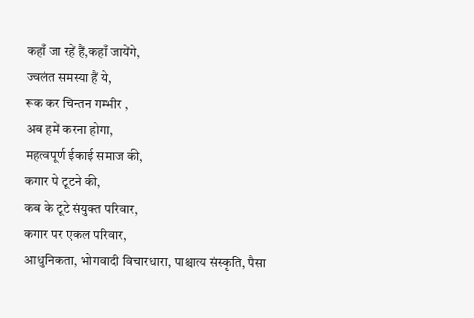कहाँ जा रहें हैं,कहाँ जायेंगे,
ज्वलंत समस्या हैं ये,
रूक कर चिन्तन गम्भीर ,
अब हमें करना होगा,
महत्वपूर्ण ईकाई समाज की,
कगार पे टूटने की,
कब के टूटे संयुक्त परिवार,
कगार पर एकल परिवार,
आधुनिकता, भोगवादी विचारधारा, पाश्चात्य संस्कृति, पैसा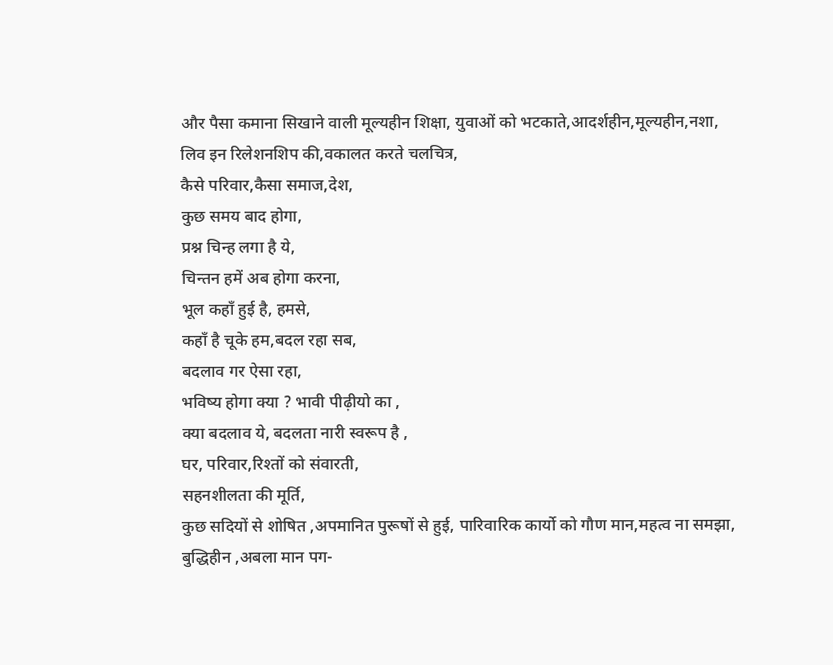और पैसा कमाना सिखाने वाली मूल्यहीन शिक्षा, युवाओं को भटकाते,आदर्शहीन,मूल्यहीन,नशा,
लिव इन रिलेशनशिप की,वकालत करते चलचित्र,
कैसे परिवार,कैसा समाज,देश,
कुछ समय बाद होगा,
प्रश्न चिन्ह लगा है ये,
चिन्तन हमें अब होगा करना,
भूल कहाँ हुई है, हमसे,
कहाँ है चूके हम,बदल रहा सब,
बदलाव गर ऐसा रहा,
भविष्य होगा क्या ? भावी पीढ़ीयो का ,
क्या बदलाव ये, बदलता नारी स्वरूप है ,
घर, परिवार,रिश्तों को संवारती,
सहनशीलता की मूर्ति,
कुछ सदियों से शोषित ,अपमानित पुरूषों से हुई, पारिवारिक कार्यो को गौण मान,महत्व ना समझा,
बुद्धिहीन ,अबला मान पग-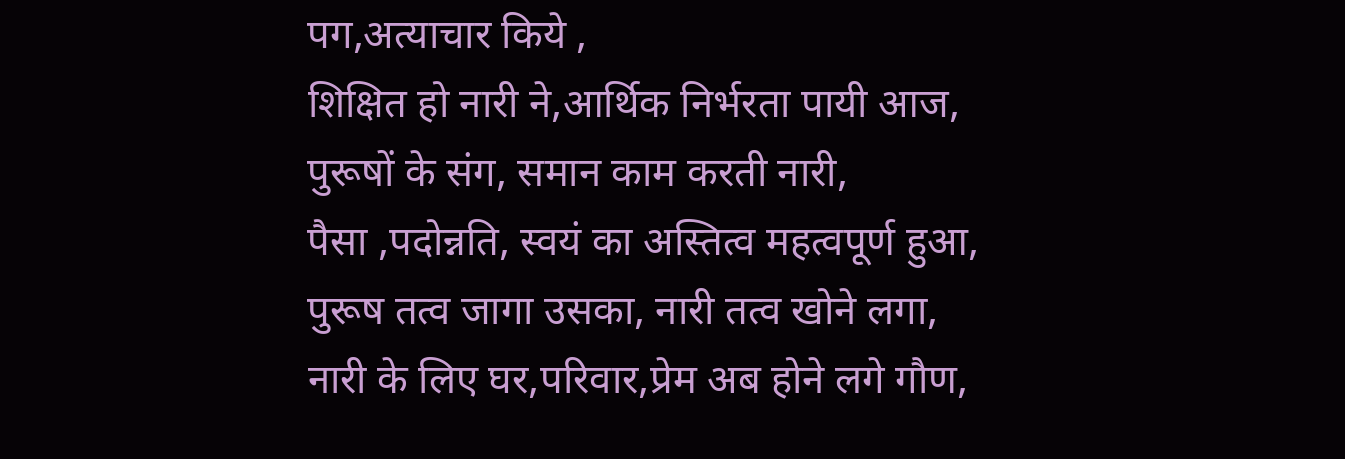पग,अत्याचार किये ,
शिक्षित हो नारी ने,आर्थिक निर्भरता पायी आज,
पुरूषों के संग, समान काम करती नारी,
पैसा ,पदोन्नति, स्वयं का अस्तित्व महत्वपूर्ण हुआ,
पुरूष तत्व जागा उसका, नारी तत्व खोने लगा,
नारी के लिए घर,परिवार,प्रेम अब होने लगे गौण,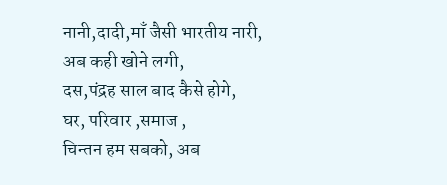नानी,दादी,माँ जैसी भारतीय नारी,
अब कही खोने लगी,
दस,पंद्रह साल बाद कैसे होगे,
घर, परिवार ,समाज ,
चिन्तन हम सबको, अब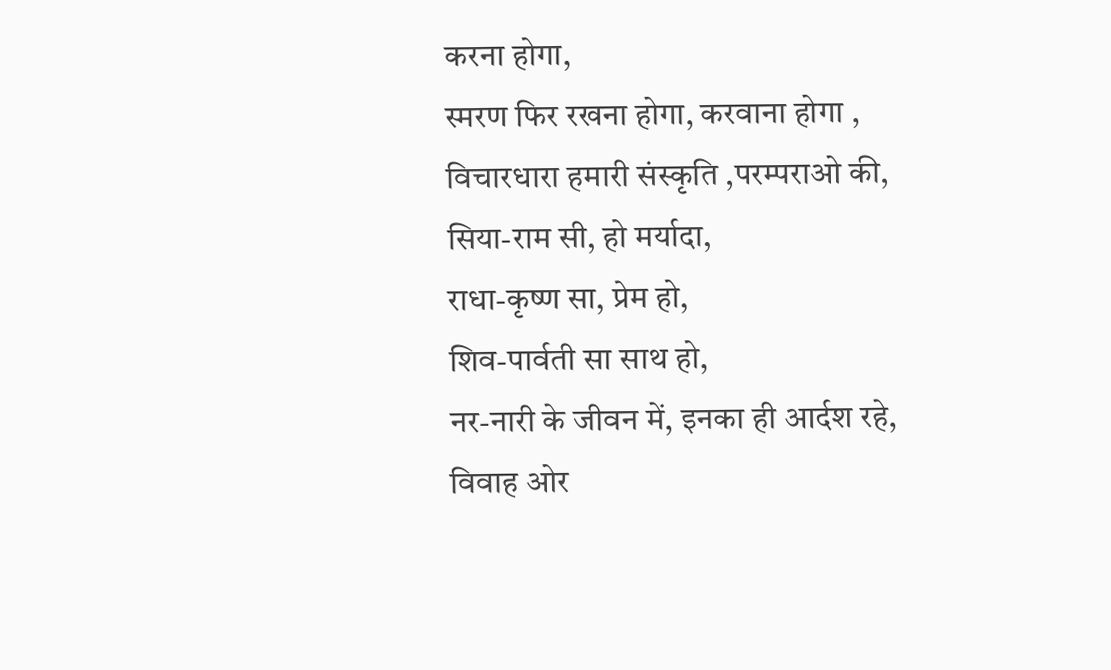करना होगा,
स्मरण फिर रखना होगा, करवाना होगा ,
विचारधारा हमारी संस्कृति ,परम्पराओ की,
सिया-राम सी, हो मर्यादा,
राधा-कृष्ण सा, प्रेम हो,
शिव-पार्वती सा साथ हो,
नर-नारी के जीवन में, इनका ही आर्दश रहे,
विवाह ओर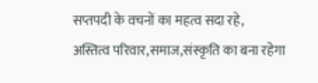सप्तपदी के वचनों का महत्व सदा रहे,
अस्तित्व परिवार,समाज,संस्कृति का बना रहेगा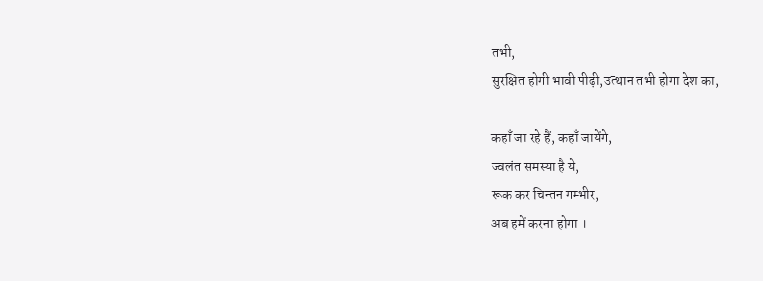तभी,
सुरक्षित होगी भावी पीढ़ी,उत्थान तभी होगा देश का,

कहाँ जा रहे हैं, कहाँ जायेंगे,
ज्वलंत समस्या है ये,
रूक कर चिन्तन गम्भीर,
अब हमें करना होगा ।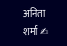अनिता शर्मा ✍